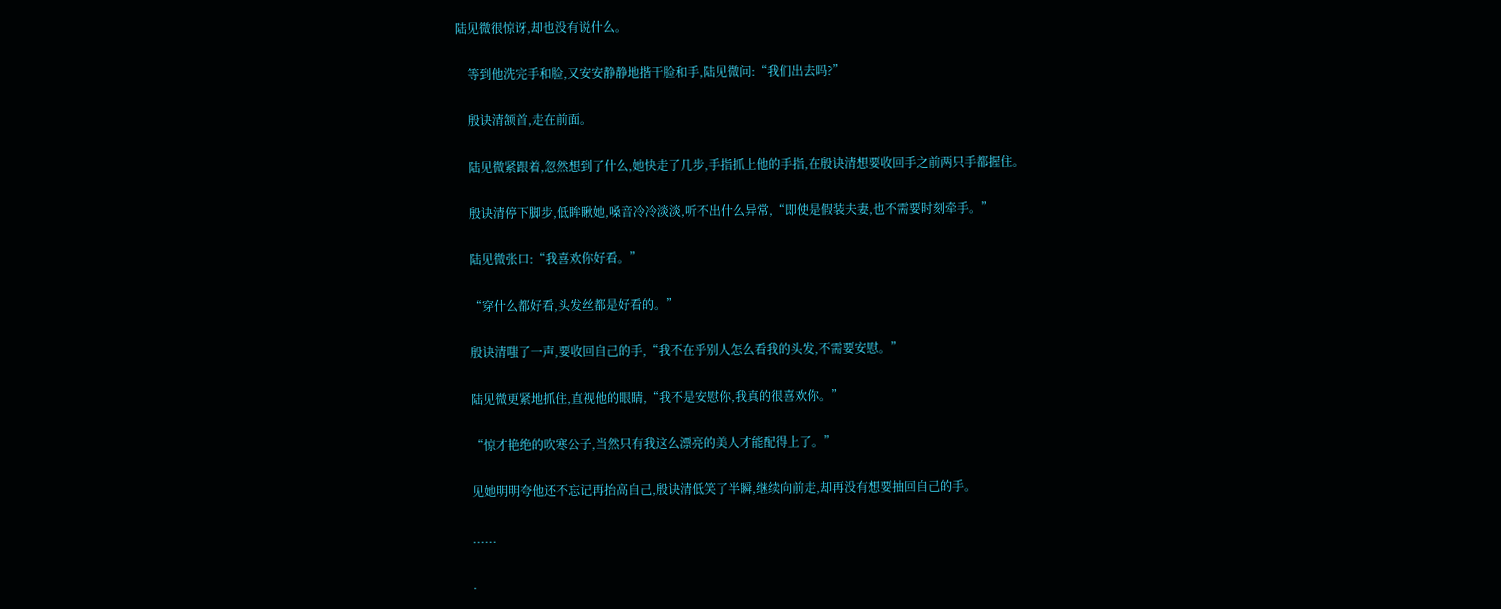陆见微很惊讶,却也没有说什么。

    等到他洗完手和脸,又安安静静地揩干脸和手,陆见微问:“我们出去吗?”

    殷诀清颔首,走在前面。

    陆见微紧跟着,忽然想到了什么,她快走了几步,手指抓上他的手指,在殷诀清想要收回手之前两只手都握住。

    殷诀清停下脚步,低眸瞅她,嗓音冷冷淡淡,听不出什么异常,“即使是假装夫妻,也不需要时刻牵手。”

    陆见微张口:“我喜欢你好看。”

    “穿什么都好看,头发丝都是好看的。”

    殷诀清嗤了一声,要收回自己的手,“我不在乎别人怎么看我的头发,不需要安慰。”

    陆见微更紧地抓住,直视他的眼睛,“我不是安慰你,我真的很喜欢你。”

    “惊才艳绝的吹寒公子,当然只有我这么漂亮的美人才能配得上了。”

    见她明明夸他还不忘记再抬高自己,殷诀清低笑了半瞬,继续向前走,却再没有想要抽回自己的手。

    ......

    .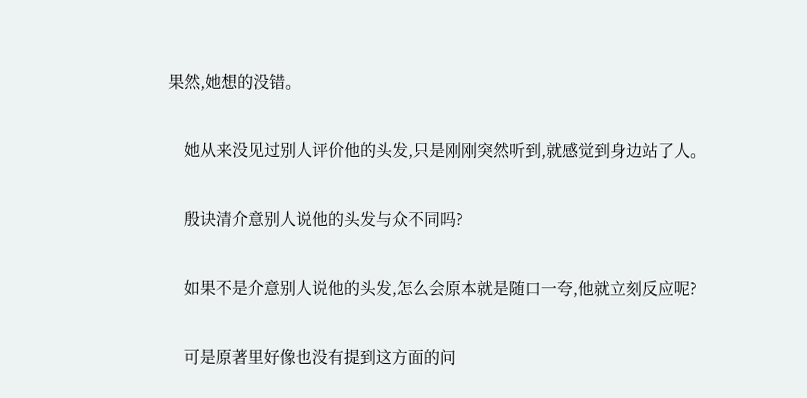果然,她想的没错。

    她从来没见过别人评价他的头发,只是刚刚突然听到,就感觉到身边站了人。

    殷诀清介意别人说他的头发与众不同吗?

    如果不是介意别人说他的头发,怎么会原本就是随口一夸,他就立刻反应呢?

    可是原著里好像也没有提到这方面的问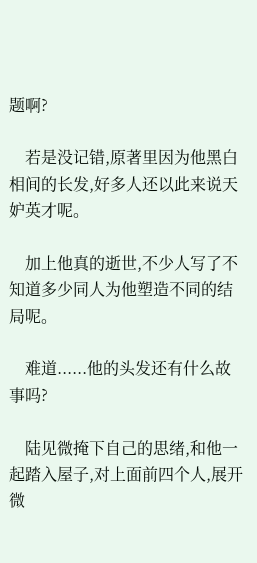题啊?

    若是没记错,原著里因为他黑白相间的长发,好多人还以此来说天妒英才呢。

    加上他真的逝世,不少人写了不知道多少同人为他塑造不同的结局呢。

    难道......他的头发还有什么故事吗?

    陆见微掩下自己的思绪,和他一起踏入屋子,对上面前四个人,展开微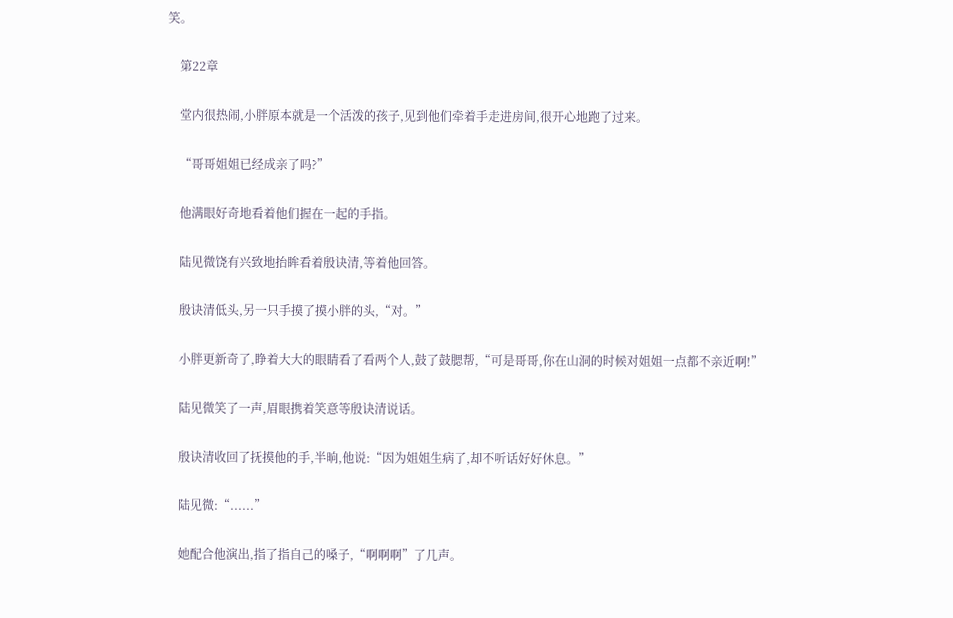笑。

    第22章

    堂内很热闹,小胖原本就是一个活泼的孩子,见到他们牵着手走进房间,很开心地跑了过来。

    “哥哥姐姐已经成亲了吗?”

    他满眼好奇地看着他们握在一起的手指。

    陆见微饶有兴致地抬眸看着殷诀清,等着他回答。

    殷诀清低头,另一只手摸了摸小胖的头,“对。”

    小胖更新奇了,睁着大大的眼睛看了看两个人,鼓了鼓腮帮,“可是哥哥,你在山洞的时候对姐姐一点都不亲近啊!”

    陆见微笑了一声,眉眼携着笑意等殷诀清说话。

    殷诀清收回了抚摸他的手,半晌,他说:“因为姐姐生病了,却不听话好好休息。”

    陆见微:“......”

    她配合他演出,指了指自己的嗓子,“啊啊啊”了几声。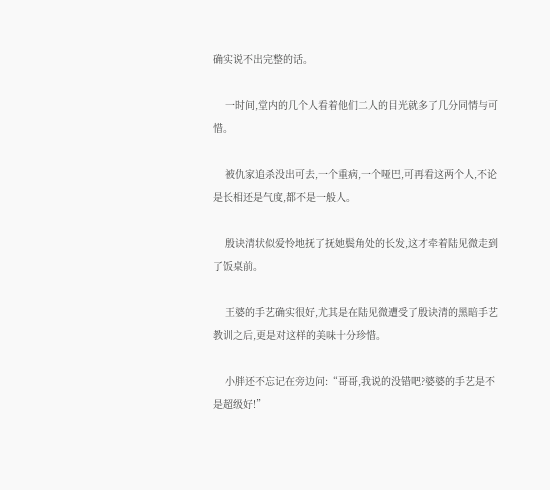确实说不出完整的话。

    一时间,堂内的几个人看着他们二人的目光就多了几分同情与可惜。

    被仇家追杀没出可去,一个重病,一个哑巴,可再看这两个人,不论是长相还是气度,都不是一般人。

    殷诀清状似爱怜地抚了抚她鬓角处的长发,这才牵着陆见微走到了饭桌前。

    王婆的手艺确实很好,尤其是在陆见微遭受了殷诀清的黑暗手艺教训之后,更是对这样的美味十分珍惜。

    小胖还不忘记在旁边问:“哥哥,我说的没错吧?婆婆的手艺是不是超级好!”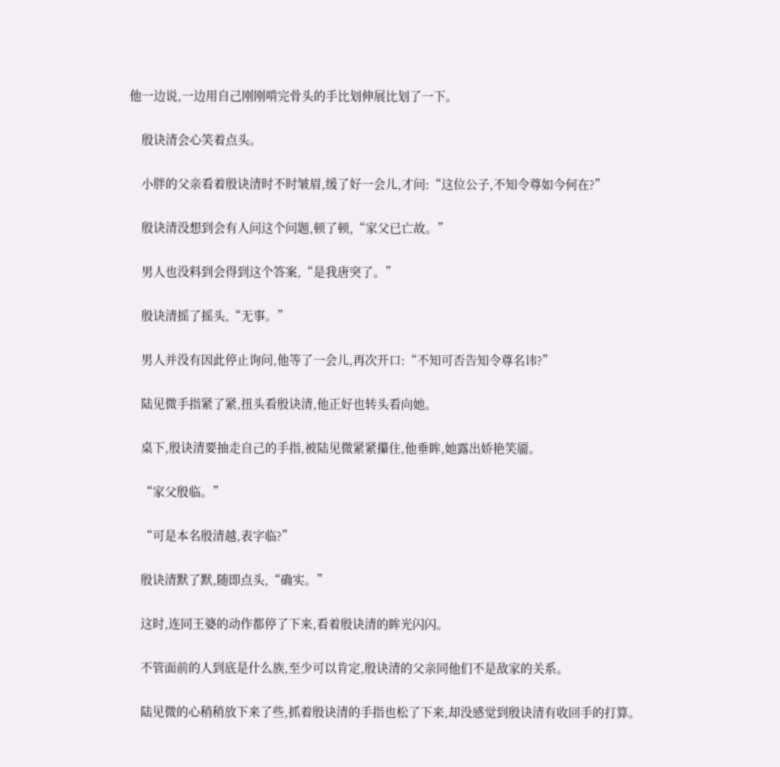他一边说,一边用自己刚刚啃完骨头的手比划伸展比划了一下。

    殷诀清会心笑着点头。

    小胖的父亲看着殷诀清时不时皱眉,缓了好一会儿,才问:“这位公子,不知令尊如今何在?”

    殷诀清没想到会有人问这个问题,顿了顿,“家父已亡故。”

    男人也没料到会得到这个答案,“是我唐突了。”

    殷诀清摇了摇头,“无事。”

    男人并没有因此停止询问,他等了一会儿,再次开口:“不知可否告知令尊名讳?”

    陆见微手指紧了紧,扭头看殷诀清,他正好也转头看向她。

    桌下,殷诀清要抽走自己的手指,被陆见微紧紧攥住,他垂眸,她露出娇艳笑靥。

    “家父殷临。”

    “可是本名殷清越,表字临?”

    殷诀清默了默,随即点头,“确实。”

    这时,连同王婆的动作都停了下来,看着殷诀清的眸光闪闪。

    不管面前的人到底是什么族,至少可以肯定,殷诀清的父亲同他们不是敌家的关系。

    陆见微的心稍稍放下来了些,抓着殷诀清的手指也松了下来,却没感觉到殷诀清有收回手的打算。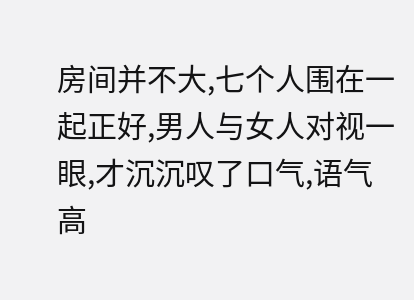房间并不大,七个人围在一起正好,男人与女人对视一眼,才沉沉叹了口气,语气高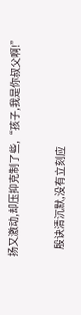扬又激动,却压抑克制了些,“孩子,我是你叔父啊!”

    殷诀清沉默,没有立刻应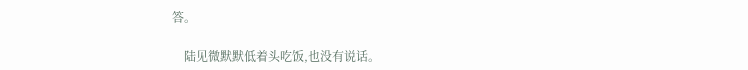答。

    陆见微默默低着头吃饭,也没有说话。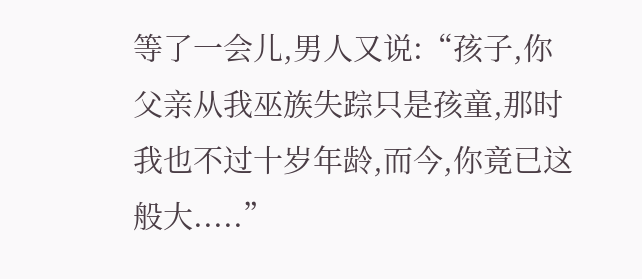等了一会儿,男人又说:“孩子,你父亲从我巫族失踪只是孩童,那时我也不过十岁年龄,而今,你竟已这般大.....”